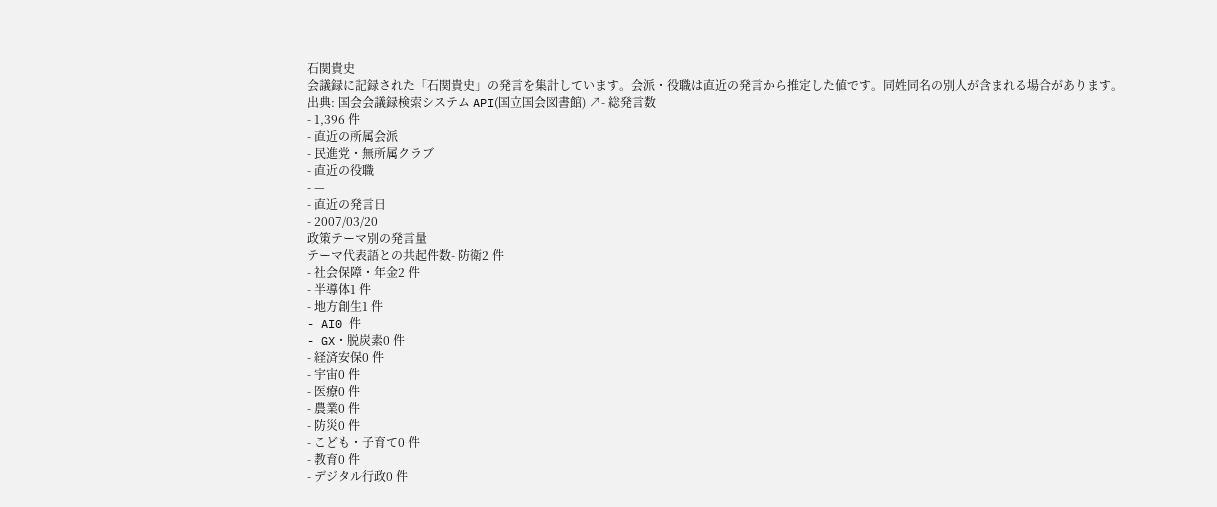石関貴史
会議録に記録された「石関貴史」の発言を集計しています。会派・役職は直近の発言から推定した値です。同姓同名の別人が含まれる場合があります。
出典: 国会会議録検索システム API(国立国会図書館) ↗- 総発言数
- 1,396 件
- 直近の所属会派
- 民進党・無所属クラブ
- 直近の役職
- —
- 直近の発言日
- 2007/03/20
政策テーマ別の発言量
テーマ代表語との共起件数- 防衛2 件
- 社会保障・年金2 件
- 半導体1 件
- 地方創生1 件
- AI0 件
- GX・脱炭素0 件
- 経済安保0 件
- 宇宙0 件
- 医療0 件
- 農業0 件
- 防災0 件
- こども・子育て0 件
- 教育0 件
- デジタル行政0 件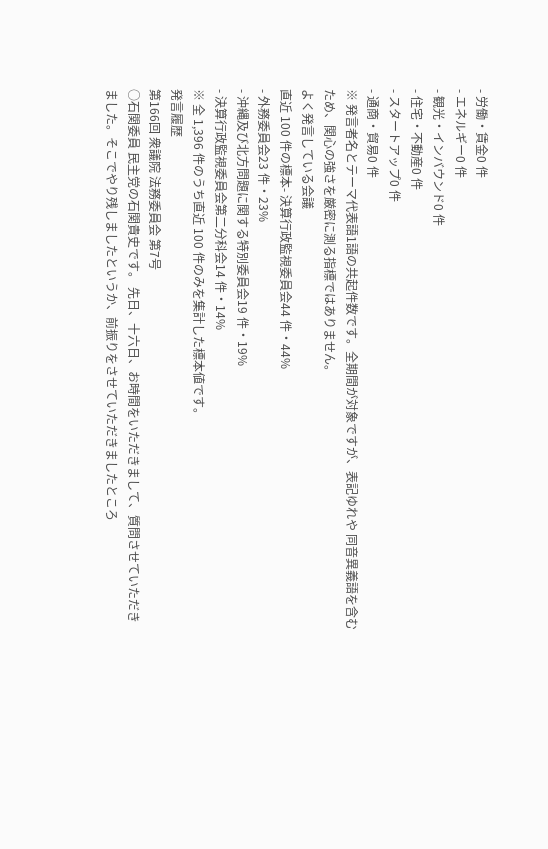- 労働・賃金0 件
- エネルギー0 件
- 観光・インバウンド0 件
- 住宅・不動産0 件
- スタートアップ0 件
- 通商・貿易0 件
※ 発言者名とテーマ代表語1語の共起件数です。全期間が対象ですが、表記ゆれや 同音異義語を含むため、関心の強さを厳密に測る指標ではありません。
よく発言している会議
直近 100 件の標本- 決算行政監視委員会44 件・44%
- 外務委員会23 件・23%
- 沖縄及び北方問題に関する特別委員会19 件・19%
- 決算行政監視委員会第二分科会14 件・14%
※ 全 1,396 件のうち直近 100 件のみを集計した標本値です。
発言履歴
第166回 衆議院 法務委員会 第7号
○石関委員 民主党の石関貴史です。 先日、十六日、お時間をいただきまして、質問させていただきました。そこでやり残しましたというか、前振りをさせていただきましたところ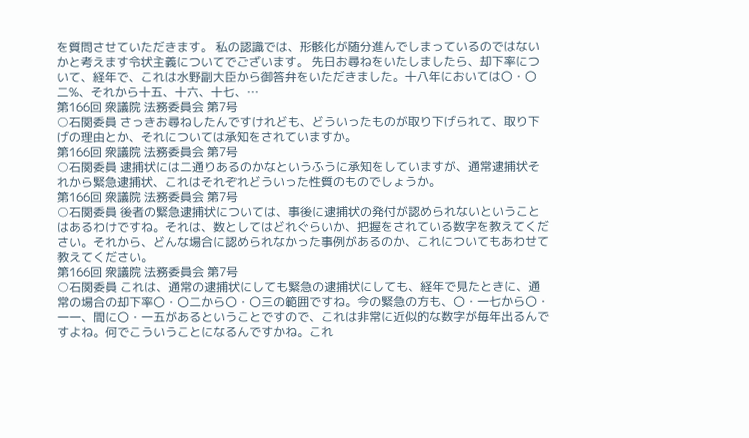を質問させていただきます。 私の認識では、形骸化が随分進んでしまっているのではないかと考えます令状主義についてでございます。 先日お尋ねをいたしましたら、却下率について、経年で、これは水野副大臣から御答弁をいただきました。十八年においては〇・〇二%、それから十五、十六、十七、…
第166回 衆議院 法務委員会 第7号
○石関委員 さっきお尋ねしたんですけれども、どういったものが取り下げられて、取り下げの理由とか、それについては承知をされていますか。
第166回 衆議院 法務委員会 第7号
○石関委員 逮捕状には二通りあるのかなというふうに承知をしていますが、通常逮捕状それから緊急逮捕状、これはそれぞれどういった性質のものでしょうか。
第166回 衆議院 法務委員会 第7号
○石関委員 後者の緊急逮捕状については、事後に逮捕状の発付が認められないということはあるわけですね。それは、数としてはどれぐらいか、把握をされている数字を教えてください。それから、どんな場合に認められなかった事例があるのか、これについてもあわせて教えてください。
第166回 衆議院 法務委員会 第7号
○石関委員 これは、通常の逮捕状にしても緊急の逮捕状にしても、経年で見たときに、通常の場合の却下率〇・〇二から〇・〇三の範囲ですね。今の緊急の方も、〇・一七から〇・一一、間に〇・一五があるということですので、これは非常に近似的な数字が毎年出るんですよね。何でこういうことになるんですかね。これ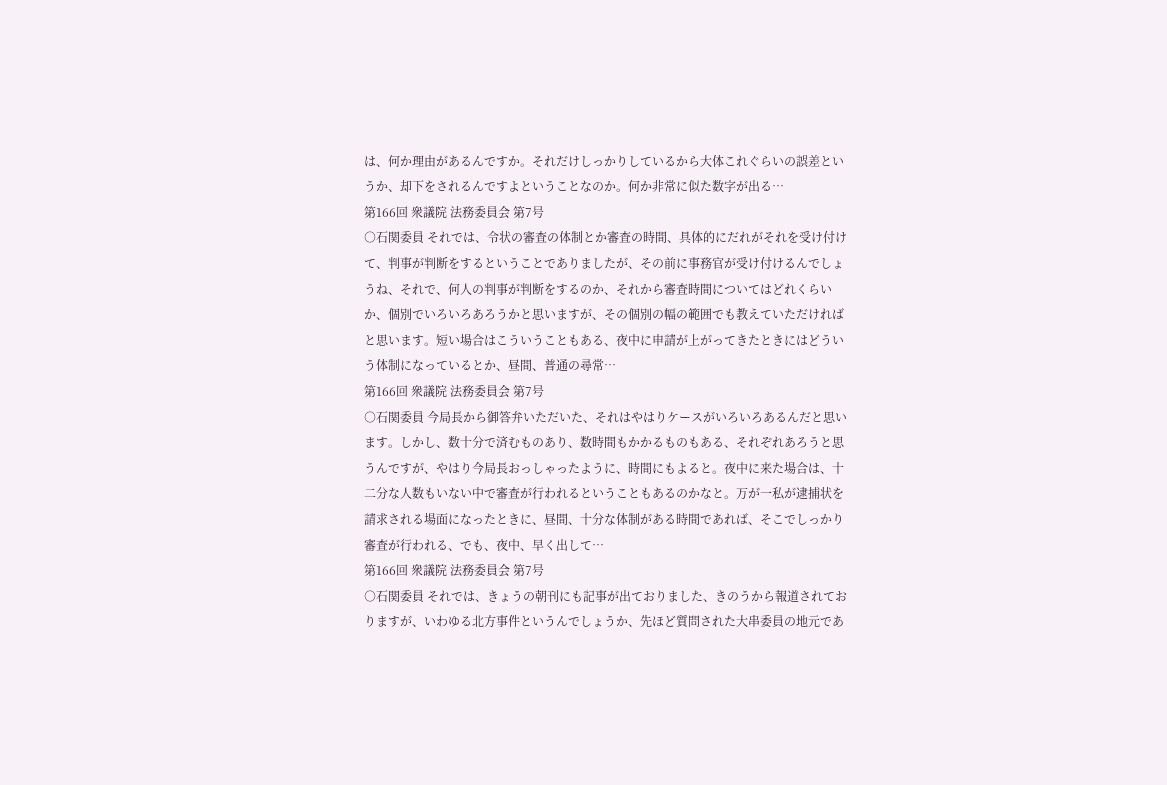は、何か理由があるんですか。それだけしっかりしているから大体これぐらいの誤差というか、却下をされるんですよということなのか。何か非常に似た数字が出る…
第166回 衆議院 法務委員会 第7号
○石関委員 それでは、令状の審査の体制とか審査の時間、具体的にだれがそれを受け付けて、判事が判断をするということでありましたが、その前に事務官が受け付けるんでしょうね、それで、何人の判事が判断をするのか、それから審査時間についてはどれくらいか、個別でいろいろあろうかと思いますが、その個別の幅の範囲でも教えていただければと思います。短い場合はこういうこともある、夜中に申請が上がってきたときにはどういう体制になっているとか、昼間、普通の尋常…
第166回 衆議院 法務委員会 第7号
○石関委員 今局長から御答弁いただいた、それはやはりケースがいろいろあるんだと思います。しかし、数十分で済むものあり、数時間もかかるものもある、それぞれあろうと思うんですが、やはり今局長おっしゃったように、時間にもよると。夜中に来た場合は、十二分な人数もいない中で審査が行われるということもあるのかなと。万が一私が逮捕状を請求される場面になったときに、昼間、十分な体制がある時間であれば、そこでしっかり審査が行われる、でも、夜中、早く出して…
第166回 衆議院 法務委員会 第7号
○石関委員 それでは、きょうの朝刊にも記事が出ておりました、きのうから報道されておりますが、いわゆる北方事件というんでしょうか、先ほど質問された大串委員の地元であ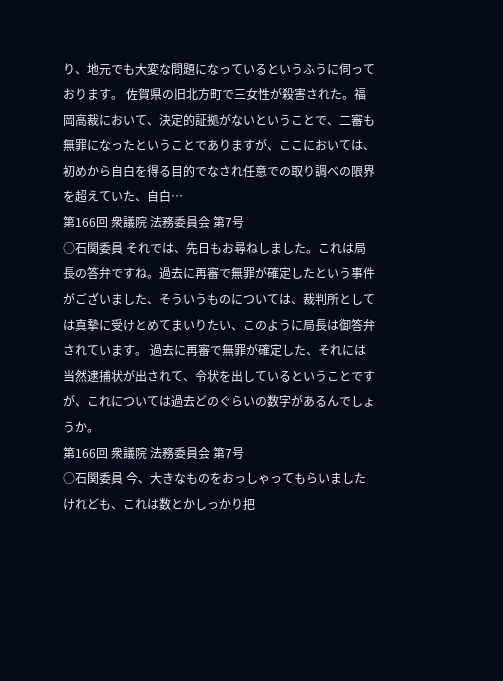り、地元でも大変な問題になっているというふうに伺っております。 佐賀県の旧北方町で三女性が殺害された。福岡高裁において、決定的証拠がないということで、二審も無罪になったということでありますが、ここにおいては、初めから自白を得る目的でなされ任意での取り調べの限界を超えていた、自白…
第166回 衆議院 法務委員会 第7号
○石関委員 それでは、先日もお尋ねしました。これは局長の答弁ですね。過去に再審で無罪が確定したという事件がございました、そういうものについては、裁判所としては真摯に受けとめてまいりたい、このように局長は御答弁されています。 過去に再審で無罪が確定した、それには当然逮捕状が出されて、令状を出しているということですが、これについては過去どのぐらいの数字があるんでしょうか。
第166回 衆議院 法務委員会 第7号
○石関委員 今、大きなものをおっしゃってもらいましたけれども、これは数とかしっかり把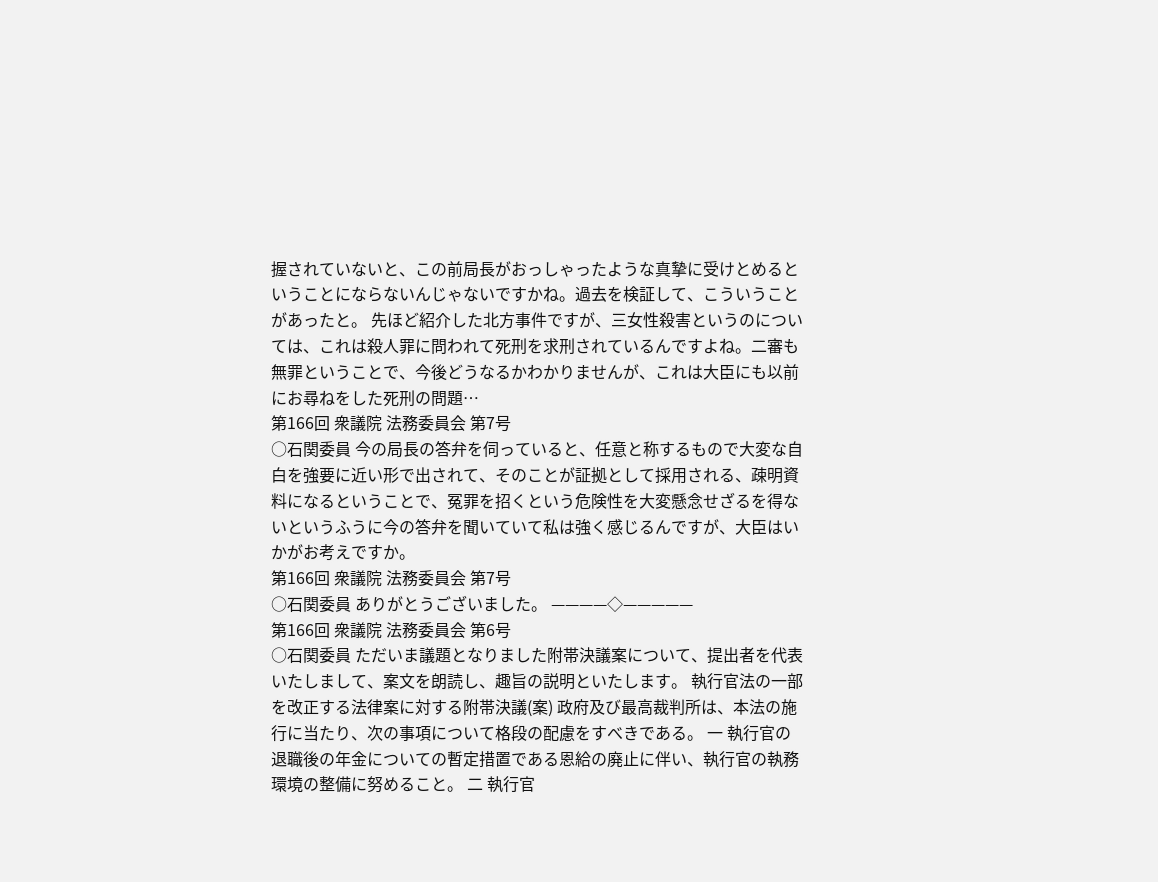握されていないと、この前局長がおっしゃったような真摯に受けとめるということにならないんじゃないですかね。過去を検証して、こういうことがあったと。 先ほど紹介した北方事件ですが、三女性殺害というのについては、これは殺人罪に問われて死刑を求刑されているんですよね。二審も無罪ということで、今後どうなるかわかりませんが、これは大臣にも以前にお尋ねをした死刑の問題…
第166回 衆議院 法務委員会 第7号
○石関委員 今の局長の答弁を伺っていると、任意と称するもので大変な自白を強要に近い形で出されて、そのことが証拠として採用される、疎明資料になるということで、冤罪を招くという危険性を大変懸念せざるを得ないというふうに今の答弁を聞いていて私は強く感じるんですが、大臣はいかがお考えですか。
第166回 衆議院 法務委員会 第7号
○石関委員 ありがとうございました。 ————◇—————
第166回 衆議院 法務委員会 第6号
○石関委員 ただいま議題となりました附帯決議案について、提出者を代表いたしまして、案文を朗読し、趣旨の説明といたします。 執行官法の一部を改正する法律案に対する附帯決議(案) 政府及び最高裁判所は、本法の施行に当たり、次の事項について格段の配慮をすべきである。 一 執行官の退職後の年金についての暫定措置である恩給の廃止に伴い、執行官の執務環境の整備に努めること。 二 執行官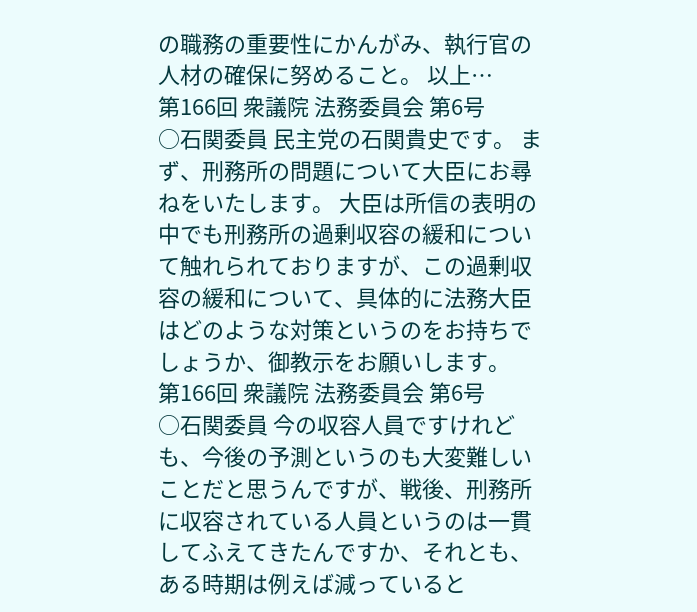の職務の重要性にかんがみ、執行官の人材の確保に努めること。 以上…
第166回 衆議院 法務委員会 第6号
○石関委員 民主党の石関貴史です。 まず、刑務所の問題について大臣にお尋ねをいたします。 大臣は所信の表明の中でも刑務所の過剰収容の緩和について触れられておりますが、この過剰収容の緩和について、具体的に法務大臣はどのような対策というのをお持ちでしょうか、御教示をお願いします。
第166回 衆議院 法務委員会 第6号
○石関委員 今の収容人員ですけれども、今後の予測というのも大変難しいことだと思うんですが、戦後、刑務所に収容されている人員というのは一貫してふえてきたんですか、それとも、ある時期は例えば減っていると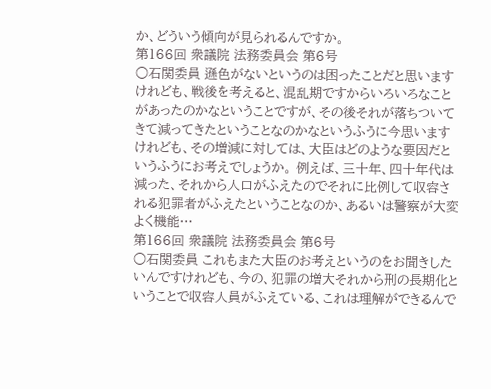か、どういう傾向が見られるんですか。
第166回 衆議院 法務委員会 第6号
○石関委員 遜色がないというのは困ったことだと思いますけれども、戦後を考えると、混乱期ですからいろいろなことがあったのかなということですが、その後それが落ちついてきて減ってきたということなのかなというふうに今思いますけれども、その増減に対しては、大臣はどのような要因だというふうにお考えでしょうか。 例えば、三十年、四十年代は減った、それから人口がふえたのでそれに比例して収容される犯罪者がふえたということなのか、あるいは警察が大変よく機能…
第166回 衆議院 法務委員会 第6号
○石関委員 これもまた大臣のお考えというのをお聞きしたいんですけれども、今の、犯罪の増大それから刑の長期化ということで収容人員がふえている、これは理解ができるんで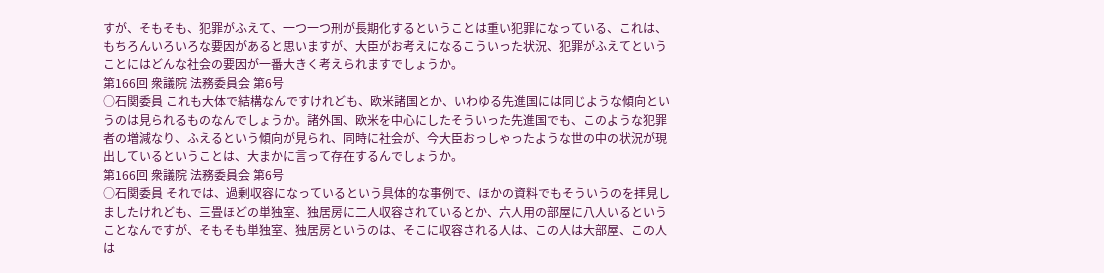すが、そもそも、犯罪がふえて、一つ一つ刑が長期化するということは重い犯罪になっている、これは、もちろんいろいろな要因があると思いますが、大臣がお考えになるこういった状況、犯罪がふえてということにはどんな社会の要因が一番大きく考えられますでしょうか。
第166回 衆議院 法務委員会 第6号
○石関委員 これも大体で結構なんですけれども、欧米諸国とか、いわゆる先進国には同じような傾向というのは見られるものなんでしょうか。諸外国、欧米を中心にしたそういった先進国でも、このような犯罪者の増減なり、ふえるという傾向が見られ、同時に社会が、今大臣おっしゃったような世の中の状況が現出しているということは、大まかに言って存在するんでしょうか。
第166回 衆議院 法務委員会 第6号
○石関委員 それでは、過剰収容になっているという具体的な事例で、ほかの資料でもそういうのを拝見しましたけれども、三畳ほどの単独室、独居房に二人収容されているとか、六人用の部屋に八人いるということなんですが、そもそも単独室、独居房というのは、そこに収容される人は、この人は大部屋、この人は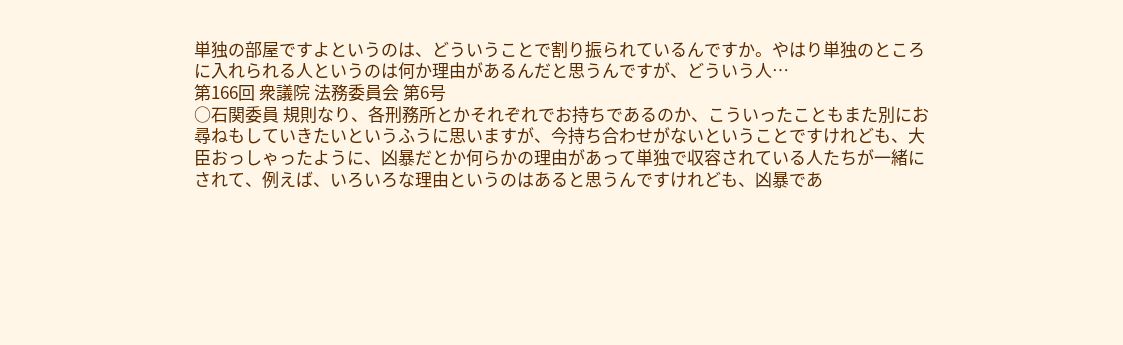単独の部屋ですよというのは、どういうことで割り振られているんですか。やはり単独のところに入れられる人というのは何か理由があるんだと思うんですが、どういう人…
第166回 衆議院 法務委員会 第6号
○石関委員 規則なり、各刑務所とかそれぞれでお持ちであるのか、こういったこともまた別にお尋ねもしていきたいというふうに思いますが、今持ち合わせがないということですけれども、大臣おっしゃったように、凶暴だとか何らかの理由があって単独で収容されている人たちが一緒にされて、例えば、いろいろな理由というのはあると思うんですけれども、凶暴であ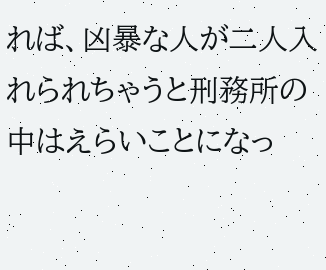れば、凶暴な人が二人入れられちゃうと刑務所の中はえらいことになっ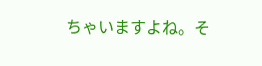ちゃいますよね。そ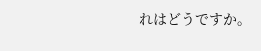れはどうですか。